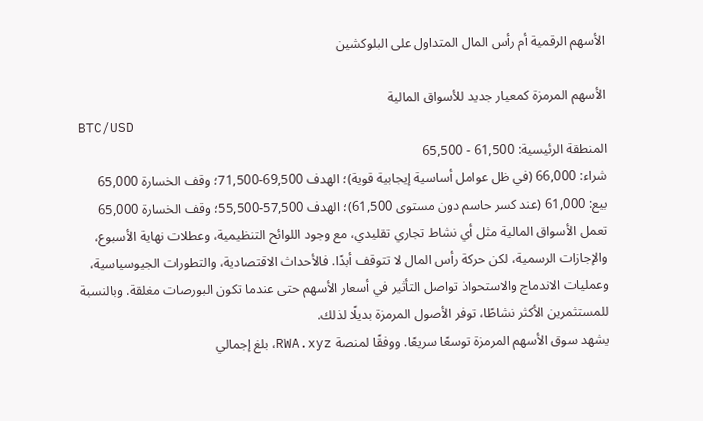الأسهم الرقمية أم رأس المال المتداول على البلوكشين

الأسهم المرمزة كمعيار جديد للأسواق المالية
BTC/USD
المنطقة الرئيسية: 61,500 - 65,500
شراء: 66,000 (في ظل عوامل أساسية إيجابية قوية)؛ الهدف 69,500-71,500؛ وقف الخسارة 65,000
بيع: 61,000 (عند كسر حاسم دون مستوى 61,500)؛ الهدف 57,500-55,500؛ وقف الخسارة 65,000
تعمل الأسواق المالية مثل أي نشاط تجاري تقليدي، مع وجود اللوائح التنظيمية، وعطلات نهاية الأسبوع، والإجازات الرسمية، لكن حركة رأس المال لا تتوقف أبدًا. فالأحداث الاقتصادية، والتطورات الجيوسياسية، وعمليات الاندماج والاستحواذ تواصل التأثير في أسعار الأسهم حتى عندما تكون البورصات مغلقة. وبالنسبة للمستثمرين الأكثر نشاطًا، توفر الأصول المرمزة بديلًا لذلك.
يشهد سوق الأسهم المرمزة توسعًا سريعًا. ووفقًا لمنصة RWA.xyz، بلغ إجمالي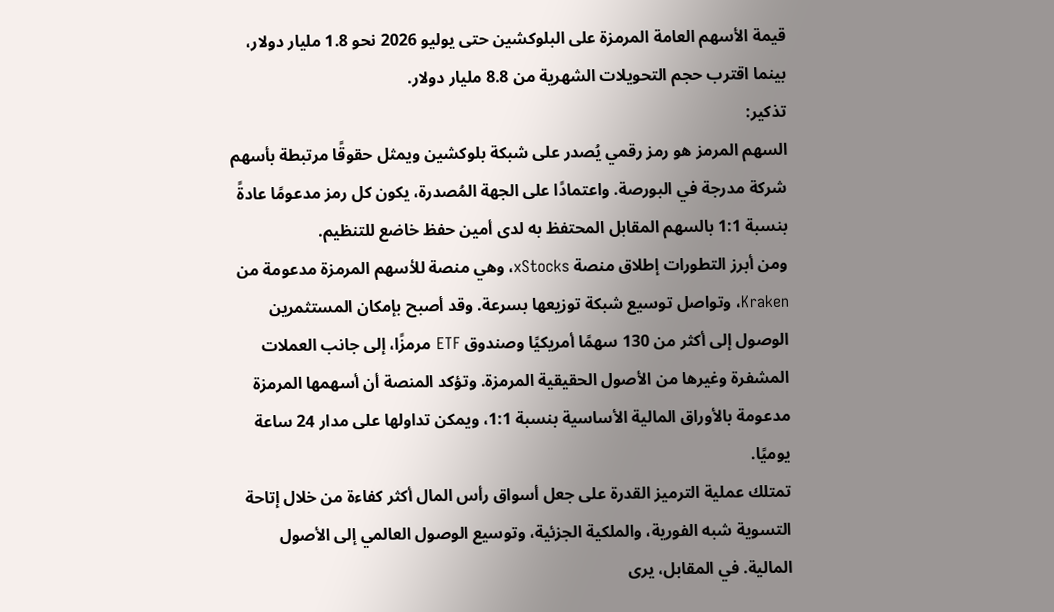قيمة الأسهم العامة المرمزة على البلوكشين حتى يوليو 2026 نحو 1.8 مليار دولار، بينما اقترب حجم التحويلات الشهرية من 8.8 مليار دولار.
تذكير:
السهم المرمز هو رمز رقمي يُصدر على شبكة بلوكشين ويمثل حقوقًا مرتبطة بأسهم شركة مدرجة في البورصة. واعتمادًا على الجهة المُصدرة، يكون كل رمز مدعومًا عادةً بنسبة 1:1 بالسهم المقابل المحتفظ به لدى أمين حفظ خاضع للتنظيم.
ومن أبرز التطورات إطلاق منصة xStocks، وهي منصة للأسهم المرمزة مدعومة من Kraken، وتواصل توسيع شبكة توزيعها بسرعة. وقد أصبح بإمكان المستثمرين الوصول إلى أكثر من 130 سهمًا أمريكيًا وصندوق ETF مرمزًا، إلى جانب العملات المشفرة وغيرها من الأصول الحقيقية المرمزة. وتؤكد المنصة أن أسهمها المرمزة مدعومة بالأوراق المالية الأساسية بنسبة 1:1، ويمكن تداولها على مدار 24 ساعة يوميًا.
تمتلك عملية الترميز القدرة على جعل أسواق رأس المال أكثر كفاءة من خلال إتاحة التسوية شبه الفورية، والملكية الجزئية، وتوسيع الوصول العالمي إلى الأصول المالية. في المقابل، يرى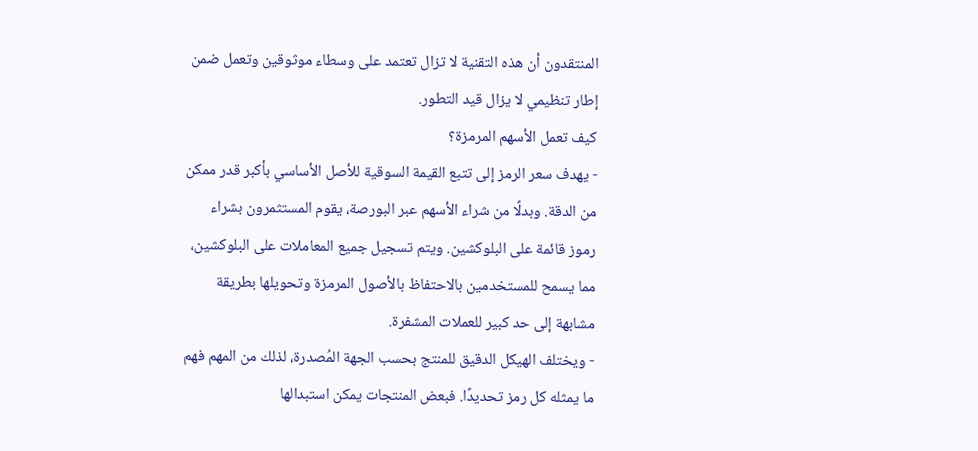المنتقدون أن هذه التقنية لا تزال تعتمد على وسطاء موثوقين وتعمل ضمن إطار تنظيمي لا يزال قيد التطور.
كيف تعمل الأسهم المرمزة؟
- يهدف سعر الرمز إلى تتبع القيمة السوقية للأصل الأساسي بأكبر قدر ممكن من الدقة. وبدلًا من شراء الأسهم عبر البورصة، يقوم المستثمرون بشراء رموز قائمة على البلوكشين. ويتم تسجيل جميع المعاملات على البلوكشين، مما يسمح للمستخدمين بالاحتفاظ بالأصول المرمزة وتحويلها بطريقة مشابهة إلى حد كبير للعملات المشفرة.
- ويختلف الهيكل الدقيق للمنتج بحسب الجهة المُصدرة، لذلك من المهم فهم ما يمثله كل رمز تحديدًا. فبعض المنتجات يمكن استبدالها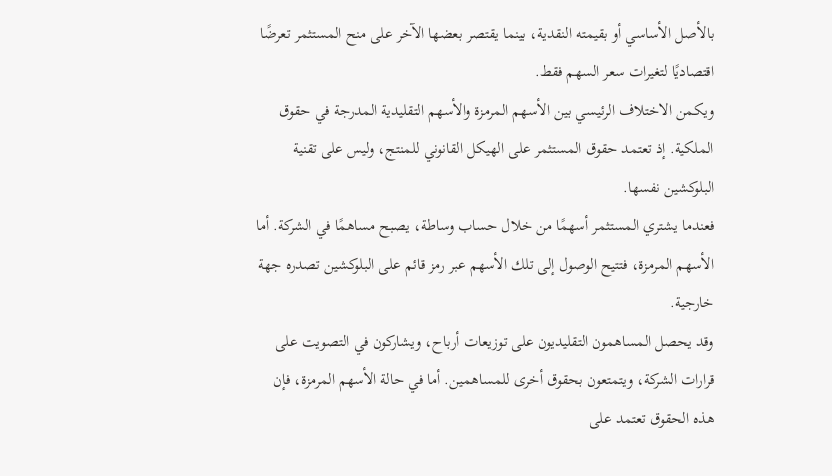بالأصل الأساسي أو بقيمته النقدية، بينما يقتصر بعضها الآخر على منح المستثمر تعرضًا اقتصاديًا لتغيرات سعر السهم فقط.
ويكمن الاختلاف الرئيسي بين الأسهم المرمزة والأسهم التقليدية المدرجة في حقوق الملكية. إذ تعتمد حقوق المستثمر على الهيكل القانوني للمنتج، وليس على تقنية البلوكشين نفسها.
فعندما يشتري المستثمر أسهمًا من خلال حساب وساطة، يصبح مساهمًا في الشركة. أما الأسهم المرمزة، فتتيح الوصول إلى تلك الأسهم عبر رمز قائم على البلوكشين تصدره جهة خارجية.
وقد يحصل المساهمون التقليديون على توزيعات أرباح، ويشاركون في التصويت على قرارات الشركة، ويتمتعون بحقوق أخرى للمساهمين. أما في حالة الأسهم المرمزة، فإن هذه الحقوق تعتمد على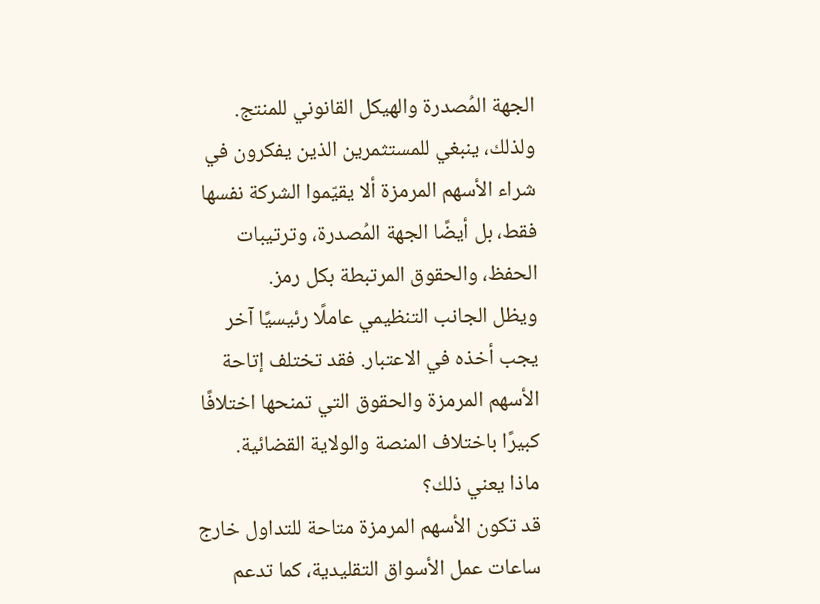الجهة المُصدرة والهيكل القانوني للمنتج.
ولذلك، ينبغي للمستثمرين الذين يفكرون في شراء الأسهم المرمزة ألا يقيّموا الشركة نفسها فقط، بل أيضًا الجهة المُصدرة، وترتيبات الحفظ، والحقوق المرتبطة بكل رمز.
ويظل الجانب التنظيمي عاملًا رئيسيًا آخر يجب أخذه في الاعتبار. فقد تختلف إتاحة الأسهم المرمزة والحقوق التي تمنحها اختلافًا كبيرًا باختلاف المنصة والولاية القضائية.
ماذا يعني ذلك؟
قد تكون الأسهم المرمزة متاحة للتداول خارج ساعات عمل الأسواق التقليدية، كما تدعم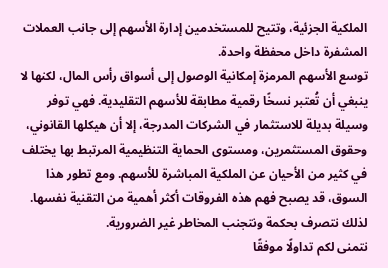الملكية الجزئية، وتتيح للمستخدمين إدارة الأسهم إلى جانب العملات المشفرة داخل محفظة واحدة.
توسع الأسهم المرمزة إمكانية الوصول إلى أسواق رأس المال، لكنها لا ينبغي أن تُعتبر نسخًا رقمية مطابقة للأسهم التقليدية. فهي توفر وسيلة بديلة للاستثمار في الشركات المدرجة، إلا أن هيكلها القانوني، وحقوق المستثمرين، ومستوى الحماية التنظيمية المرتبط بها يختلف في كثير من الأحيان عن الملكية المباشرة للأسهم. ومع تطور هذا السوق، قد يصبح فهم هذه الفروقات أكثر أهمية من التقنية نفسها.
لذلك نتصرف بحكمة ونتجنب المخاطر غير الضرورية.
نتمنى لكم تداولًا موفقًا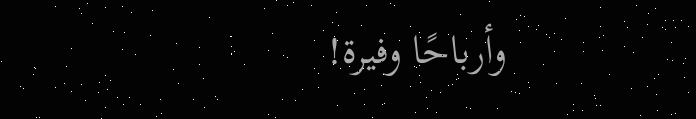وأرباحًا وفيرة!